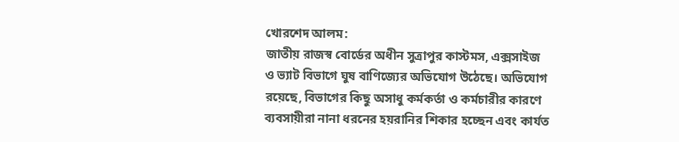খোরশেদ আলম:
জাতীয় রাজস্ব বোর্ডের অধীন সুত্রাপুর কাস্টমস, এক্সসাইজ ও ভ্যাট বিভাগে ঘুষ বাণিজ্যের অভিযোগ উঠেছে। অভিযোগ রয়েছে, বিভাগের কিছু অসাধু কর্মকর্তা ও কর্মচারীর কারণে ব্যবসায়ীরা নানা ধরনের হয়রানির শিকার হচ্ছেন এবং কার্যত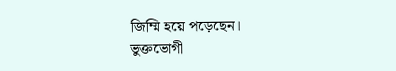জিম্মি হয়ে পড়েছেন।
ভুক্তভোগী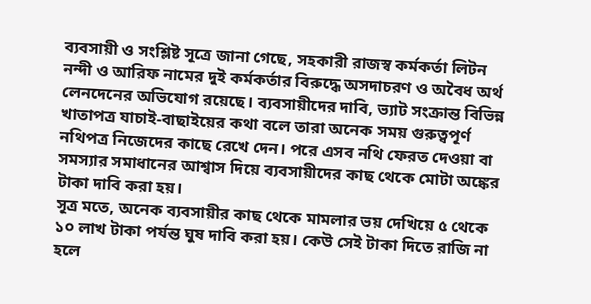ব্যবসায়ী ও সংশ্লিষ্ট সূত্রে জানা গেছে, সহকারী রাজস্ব কর্মকর্তা লিটন নন্দী ও আরিফ নামের দুই কর্মকর্তার বিরুদ্ধে অসদাচরণ ও অবৈধ অর্থ লেনদেনের অভিযোগ রয়েছে। ব্যবসায়ীদের দাবি, ভ্যাট সংক্রান্ত বিভিন্ন খাতাপত্র যাচাই-বাছাইয়ের কথা বলে তারা অনেক সময় গুরুত্বপূর্ণ নথিপত্র নিজেদের কাছে রেখে দেন। পরে এসব নথি ফেরত দেওয়া বা সমস্যার সমাধানের আশ্বাস দিয়ে ব্যবসায়ীদের কাছ থেকে মোটা অঙ্কের টাকা দাবি করা হয়।
সূত্র মতে, অনেক ব্যবসায়ীর কাছ থেকে মামলার ভয় দেখিয়ে ৫ থেকে ১০ লাখ টাকা পর্যন্ত ঘুষ দাবি করা হয়। কেউ সেই টাকা দিতে রাজি না হলে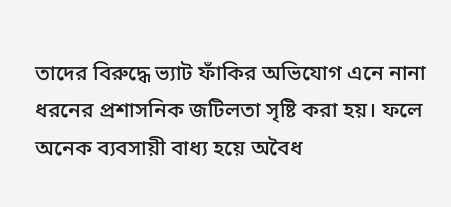তাদের বিরুদ্ধে ভ্যাট ফাঁকির অভিযোগ এনে নানা ধরনের প্রশাসনিক জটিলতা সৃষ্টি করা হয়। ফলে অনেক ব্যবসায়ী বাধ্য হয়ে অবৈধ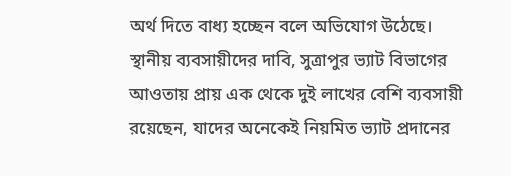অর্থ দিতে বাধ্য হচ্ছেন বলে অভিযোগ উঠেছে।
স্থানীয় ব্যবসায়ীদের দাবি, সুত্রাপুর ভ্যাট বিভাগের আওতায় প্রায় এক থেকে দুই লাখের বেশি ব্যবসায়ী রয়েছেন, যাদের অনেকেই নিয়মিত ভ্যাট প্রদানের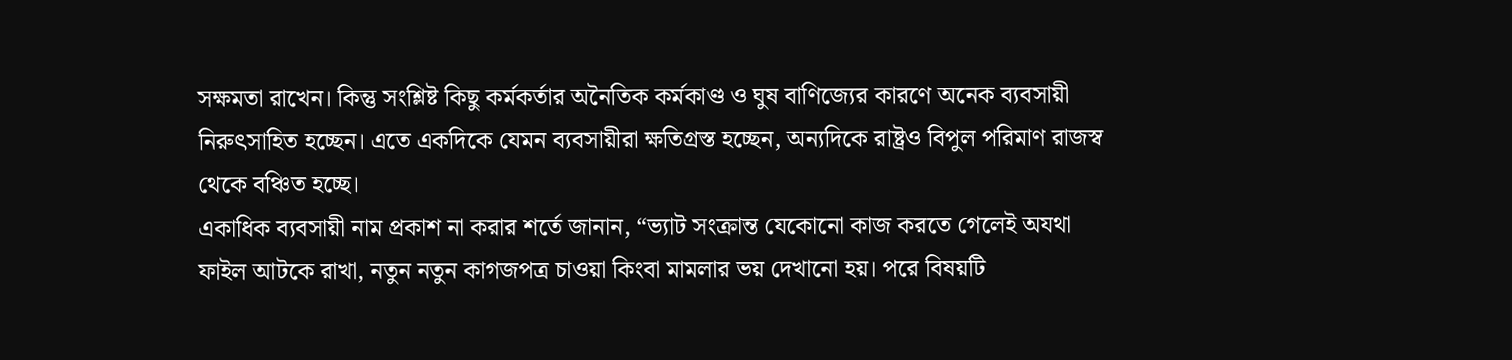সক্ষমতা রাখেন। কিন্তু সংশ্লিষ্ট কিছু কর্মকর্তার অনৈতিক কর্মকাণ্ড ও ঘুষ বাণিজ্যের কারণে অনেক ব্যবসায়ী নিরুৎসাহিত হচ্ছেন। এতে একদিকে যেমন ব্যবসায়ীরা ক্ষতিগ্রস্ত হচ্ছেন, অন্যদিকে রাষ্ট্রও বিপুল পরিমাণ রাজস্ব থেকে বঞ্চিত হচ্ছে।
একাধিক ব্যবসায়ী নাম প্রকাশ না করার শর্তে জানান, “ভ্যাট সংক্রান্ত যেকোনো কাজ করতে গেলেই অযথা ফাইল আটকে রাখা, নতুন নতুন কাগজপত্র চাওয়া কিংবা মামলার ভয় দেখানো হয়। পরে বিষয়টি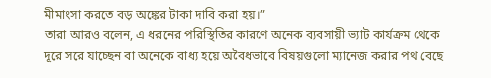মীমাংসা করতে বড় অঙ্কের টাকা দাবি করা হয়।”
তারা আরও বলেন, এ ধরনের পরিস্থিতির কারণে অনেক ব্যবসায়ী ভ্যাট কার্যক্রম থেকে দূরে সরে যাচ্ছেন বা অনেকে বাধ্য হয়ে অবৈধভাবে বিষয়গুলো ম্যানেজ করার পথ বেছে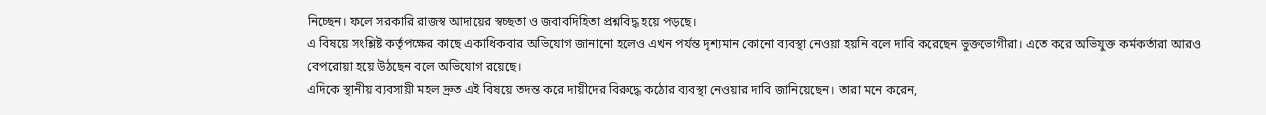নিচ্ছেন। ফলে সরকারি রাজস্ব আদায়ের স্বচ্ছতা ও জবাবদিহিতা প্রশ্নবিদ্ধ হয়ে পড়ছে।
এ বিষয়ে সংশ্লিষ্ট কর্তৃপক্ষের কাছে একাধিকবার অভিযোগ জানানো হলেও এখন পর্যন্ত দৃশ্যমান কোনো ব্যবস্থা নেওয়া হয়নি বলে দাবি করেছেন ভুক্তভোগীরা। এতে করে অভিযুক্ত কর্মকর্তারা আরও বেপরোয়া হয়ে উঠছেন বলে অভিযোগ রয়েছে।
এদিকে স্থানীয় ব্যবসায়ী মহল দ্রুত এই বিষয়ে তদন্ত করে দায়ীদের বিরুদ্ধে কঠোর ব্যবস্থা নেওয়ার দাবি জানিয়েছেন। তারা মনে করেন,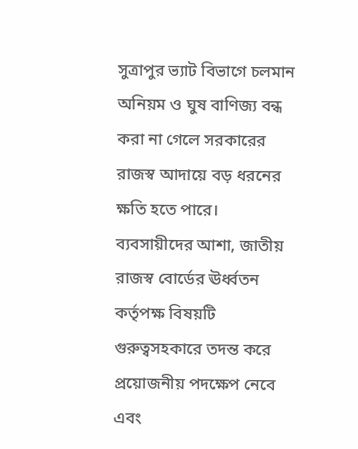সুত্রাপুর ভ্যাট বিভাগে চলমান অনিয়ম ও ঘুষ বাণিজ্য বন্ধ করা না গেলে সরকারের রাজস্ব আদায়ে বড় ধরনের ক্ষতি হতে পারে।
ব্যবসায়ীদের আশা, জাতীয় রাজস্ব বোর্ডের ঊর্ধ্বতন কর্তৃপক্ষ বিষয়টি গুরুত্বসহকারে তদন্ত করে প্রয়োজনীয় পদক্ষেপ নেবে এবং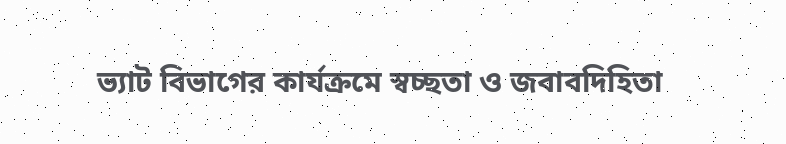ভ্যাট বিভাগের কার্যক্রমে স্বচ্ছতা ও জবাবদিহিতা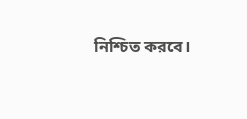নিশ্চিত করবে।